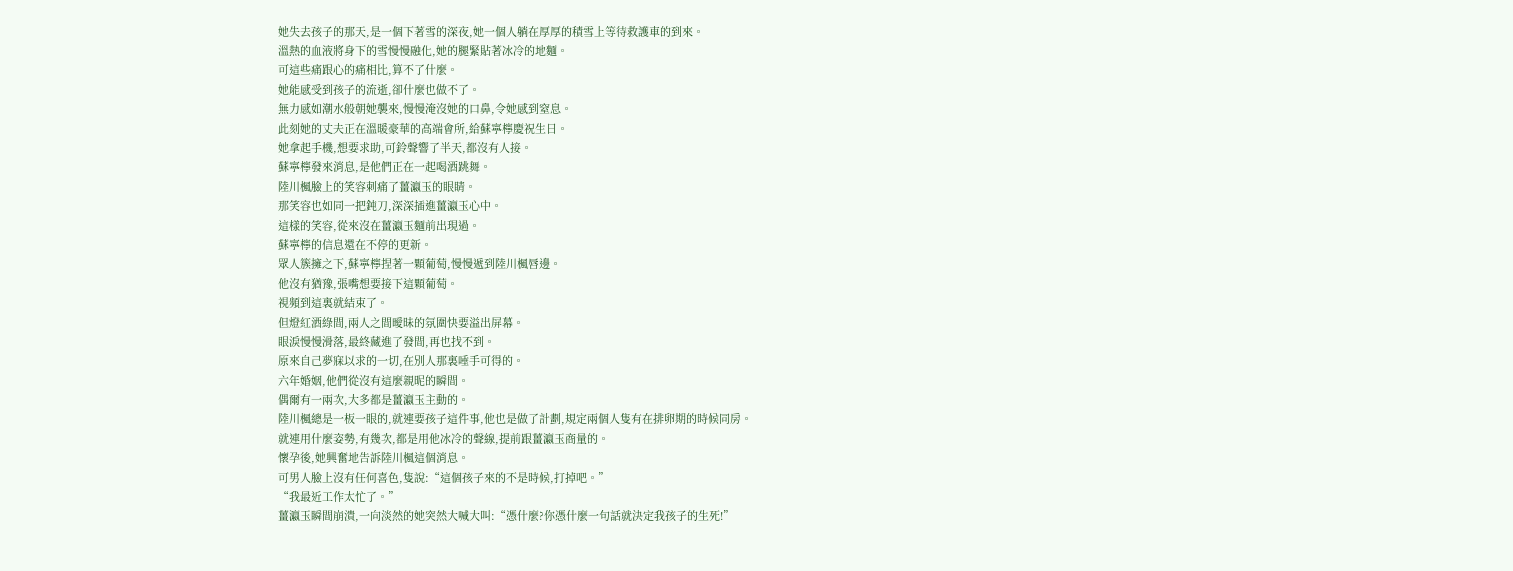她失去孩子的那天,是一個下著雪的深夜,她一個人躺在厚厚的積雪上等待救護車的到來。
溫熱的血液將身下的雪慢慢融化,她的腿緊貼著冰冷的地麵。
可這些痛跟心的痛相比,算不了什麼。
她能感受到孩子的流逝,卻什麼也做不了。
無力感如潮水般朝她襲來,慢慢淹沒她的口鼻,令她感到窒息。
此刻她的丈夫正在溫暖豪華的高端會所,給蘇寧檸慶祝生日。
她拿起手機,想要求助,可鈴聲響了半天,都沒有人接。
蘇寧檸發來消息,是他們正在一起喝酒跳舞。
陸川楓臉上的笑容刺痛了薑瀛玉的眼睛。
那笑容也如同一把鈍刀,深深插進薑瀛玉心中。
這樣的笑容,從來沒在薑瀛玉麵前出現過。
蘇寧檸的信息還在不停的更新。
眾人簇擁之下,蘇寧檸捏著一顆葡萄,慢慢遞到陸川楓唇邊。
他沒有猶豫,張嘴想要接下這顆葡萄。
視頻到這裏就結束了。
但燈紅酒綠間,兩人之間曖昧的氛圍快要溢出屏幕。
眼淚慢慢滑落,最終藏進了發間,再也找不到。
原來自己夢寐以求的一切,在別人那裏唾手可得的。
六年婚姻,他們從沒有這麼親昵的瞬間。
偶爾有一兩次,大多都是薑瀛玉主動的。
陸川楓總是一板一眼的,就連要孩子這件事,他也是做了計劃,規定兩個人隻有在排卵期的時候同房。
就連用什麼姿勢,有幾次,都是用他冰冷的聲線,提前跟薑瀛玉商量的。
懷孕後,她興奮地告訴陸川楓這個消息。
可男人臉上沒有任何喜色,隻說:“這個孩子來的不是時候,打掉吧。”
“我最近工作太忙了。”
薑瀛玉瞬間崩潰,一向淡然的她突然大喊大叫:“憑什麼?你憑什麼一句話就決定我孩子的生死!”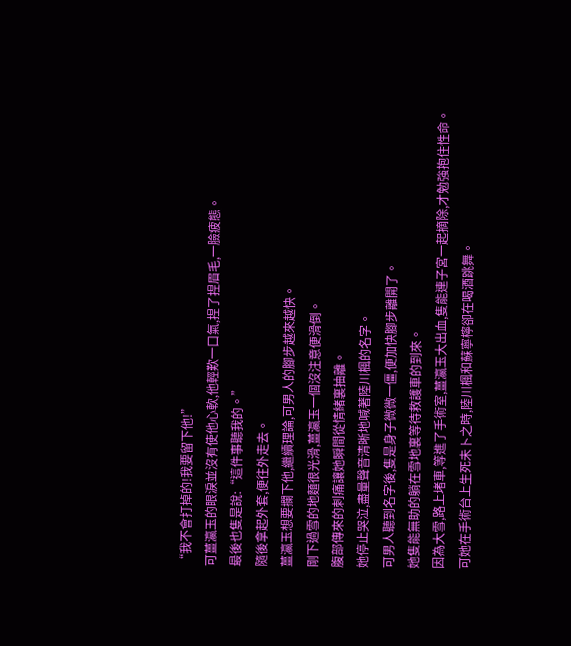“我不會打掉的!我要留下他!”
可薑瀛玉的眼淚並沒有使他心軟,他輕歎一口氣,捏了捏眉毛,一臉疲態。
最後也隻是說:“這件事聽我的。”
隨後拿起外套,便往外走去。
薑瀛玉想要攔下他,繼續理論,可男人的腳步越來越快。
剛下過雪的地麵很光滑,薑瀛玉一個沒注意便滑倒。
腹部傳來的刺痛讓她瞬間從情緒裏抽離。
她停止哭泣,盡量聲音清晰地喊著陸川楓的名字。
可男人聽到名字後,隻是身子微微一僵,便加快腳步離開了。
她隻能無助的躺在雪地裏等待救護車的到來。
因為大雪,路上堵車,等進了手術室,薑瀛玉大出血,隻能連子宮一起摘除,才勉強抱住性命。
可她在手術台上生死未卜之時,陸川楓和蘇寧檸卻在喝酒跳舞。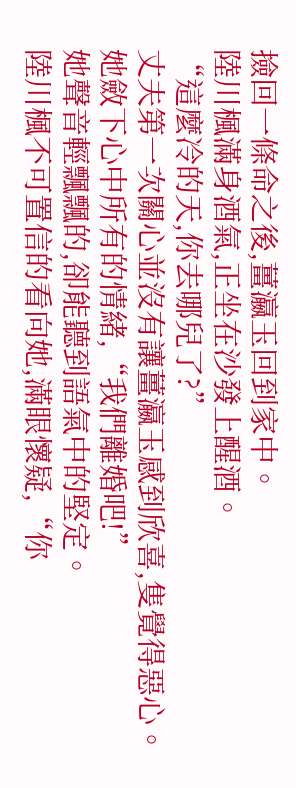撿回一條命之後,薑瀛玉回到家中。
陸川楓滿身酒氣,正坐在沙發上醒酒。
“這麼冷的天,你去哪兒了?”
丈夫第一次關心並沒有讓薑瀛玉感到欣喜,隻覺得惡心。
她斂下心中所有的情緒,“我們離婚吧!”
她聲音輕飄飄的,卻能聽到語氣中的堅定。
陸川楓不可置信的看向她,滿眼懷疑,“你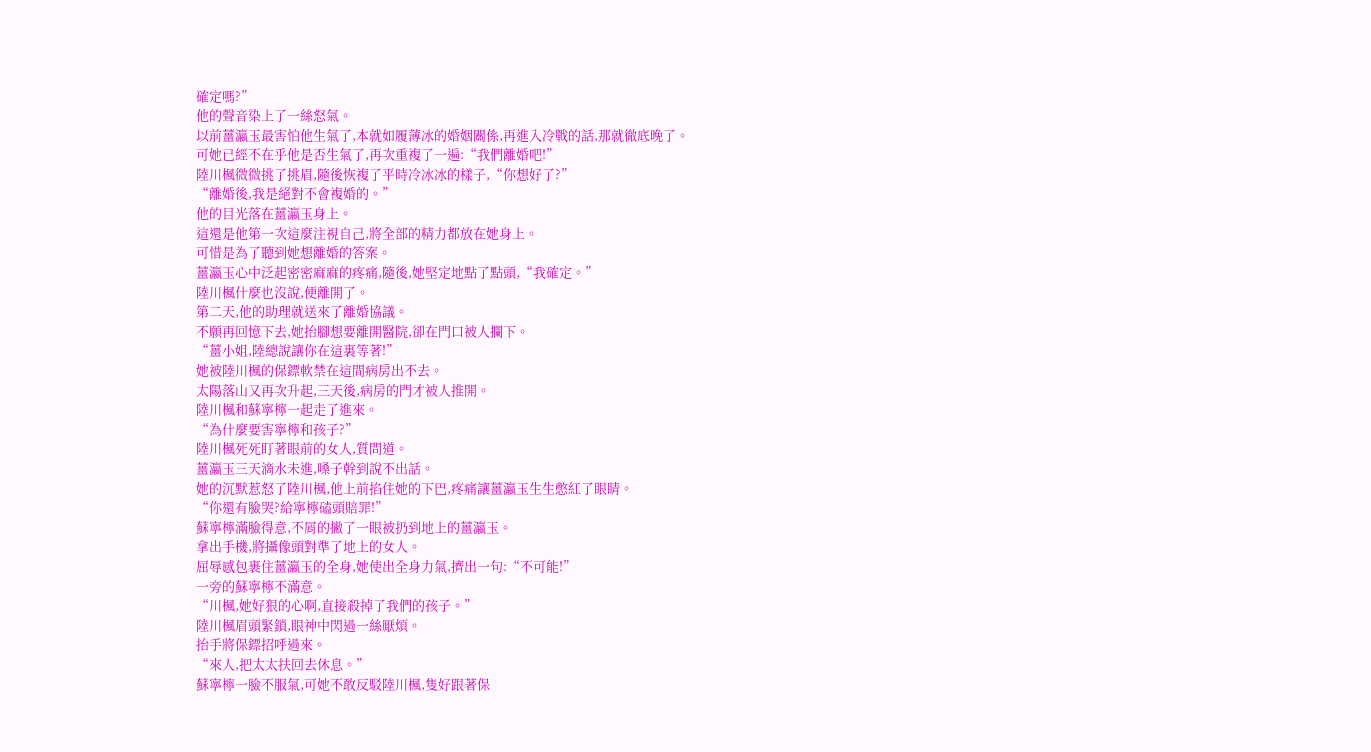確定嗎?”
他的聲音染上了一絲怒氣。
以前薑瀛玉最害怕他生氣了,本就如履薄冰的婚姻關係,再進入冷戰的話,那就徹底晚了。
可她已經不在乎他是否生氣了,再次重複了一遍:“我們離婚吧!”
陸川楓微微挑了挑眉,隨後恢複了平時冷冰冰的樣子,“你想好了?”
“離婚後,我是絕對不會複婚的。”
他的目光落在薑瀛玉身上。
這還是他第一次這麼注視自己,將全部的精力都放在她身上。
可惜是為了聽到她想離婚的答案。
薑瀛玉心中泛起密密麻麻的疼痛,隨後,她堅定地點了點頭,“我確定。”
陸川楓什麼也沒說,便離開了。
第二天,他的助理就送來了離婚協議。
不願再回憶下去,她抬腳想要離開醫院,卻在門口被人攔下。
“薑小姐,陸總說讓你在這裏等著!”
她被陸川楓的保鏢軟禁在這間病房出不去。
太陽落山又再次升起,三天後,病房的門才被人推開。
陸川楓和蘇寧檸一起走了進來。
“為什麼要害寧檸和孩子?”
陸川楓死死盯著眼前的女人,質問道。
薑瀛玉三天滴水未進,嗓子幹到說不出話。
她的沉默惹怒了陸川楓,他上前掐住她的下巴,疼痛讓薑瀛玉生生憋紅了眼睛。
“你還有臉哭?給寧檸磕頭賠罪!”
蘇寧檸滿臉得意,不屑的撇了一眼被扔到地上的薑瀛玉。
拿出手機,將攝像頭對準了地上的女人。
屈辱感包裹住薑瀛玉的全身,她使出全身力氣,擠出一句:“不可能!”
一旁的蘇寧檸不滿意。
“川楓,她好狠的心啊,直接殺掉了我們的孩子。”
陸川楓眉頭緊鎖,眼神中閃過一絲厭煩。
抬手將保鏢招呼過來。
“來人,把太太扶回去休息。”
蘇寧檸一臉不服氣,可她不敢反駁陸川楓,隻好跟著保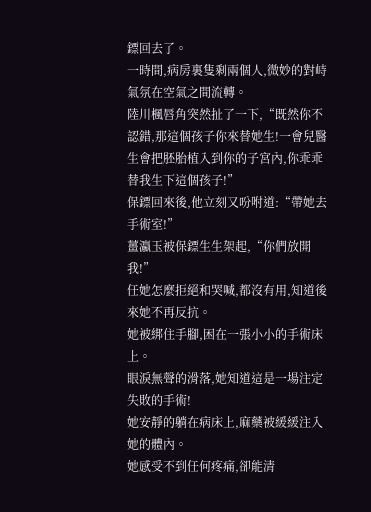鏢回去了。
一時間,病房裏隻剩兩個人,微妙的對峙氣氛在空氣之間流轉。
陸川楓唇角突然扯了一下,“既然你不認錯,那這個孩子你來替她生!一會兒醫生會把胚胎植入到你的子宮內,你乖乖替我生下這個孩子!”
保鏢回來後,他立刻又吩咐道:“帶她去手術室!”
薑瀛玉被保鏢生生架起,“你們放開我!”
任她怎麼拒絕和哭喊,都沒有用,知道後來她不再反抗。
她被綁住手腳,困在一張小小的手術床上。
眼淚無聲的滑落,她知道這是一場注定失敗的手術!
她安靜的躺在病床上,麻藥被緩緩注入她的體內。
她感受不到任何疼痛,卻能清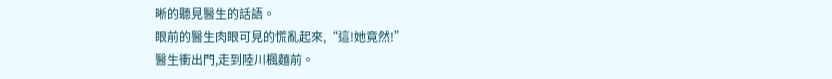晰的聽見醫生的話語。
眼前的醫生肉眼可見的慌亂起來,“這!她竟然!”
醫生衝出門,走到陸川楓麵前。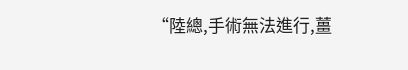“陸總,手術無法進行,薑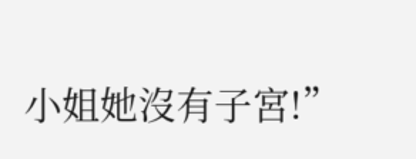小姐她沒有子宮!”